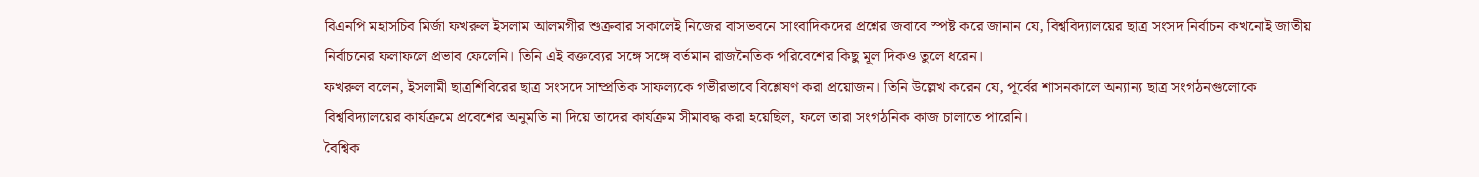বিএনপি মহাসচিব মির্জা ফখরুল ইসলাম আলমগীর শুক্রবার সকালেই নিজের বাসভবনে সাংবাদিকদের প্রশ্নের জবাবে স্পষ্ট করে জানান যে, বিশ্ববিদ্যালয়ের ছাত্র সংসদ নির্বাচন কখনোই জাতীয় নির্বাচনের ফলাফলে প্রভাব ফেলেনি। তিনি এই বক্তব্যের সঙ্গে সঙ্গে বর্তমান রাজনৈতিক পরিবেশের কিছু মূল দিকও তুলে ধরেন।
ফখরুল বলেন, ইসলামী ছাত্রশিবিরের ছাত্র সংসদে সাম্প্রতিক সাফল্যকে গভীরভাবে বিশ্লেষণ করা প্রয়োজন। তিনি উল্লেখ করেন যে, পূর্বের শাসনকালে অন্যান্য ছাত্র সংগঠনগুলোকে বিশ্ববিদ্যালয়ের কার্যক্রমে প্রবেশের অনুমতি না দিয়ে তাদের কার্যক্রম সীমাবদ্ধ করা হয়েছিল, ফলে তারা সংগঠনিক কাজ চালাতে পারেনি।
বৈশ্বিক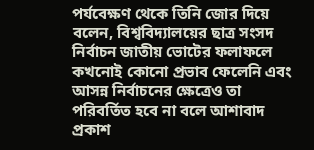পর্যবেক্ষণ থেকে তিনি জোর দিয়ে বলেন, বিশ্ববিদ্যালয়ের ছাত্র সংসদ নির্বাচন জাতীয় ভোটের ফলাফলে কখনোই কোনো প্রভাব ফেলেনি এবং আসন্ন নির্বাচনের ক্ষেত্রেও তা পরিবর্তিত হবে না বলে আশাবাদ প্রকাশ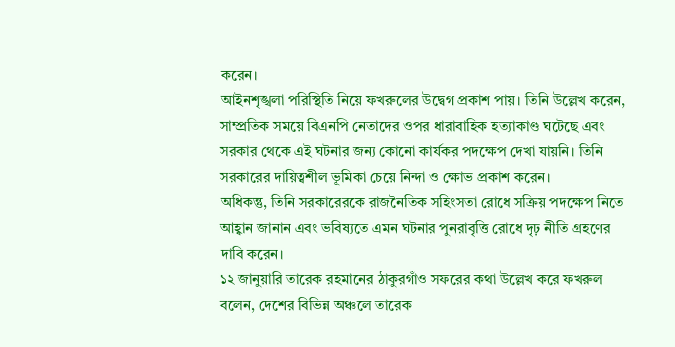করেন।
আইনশৃঙ্খলা পরিস্থিতি নিয়ে ফখরুলের উদ্বেগ প্রকাশ পায়। তিনি উল্লেখ করেন, সাম্প্রতিক সময়ে বিএনপি নেতাদের ওপর ধারাবাহিক হত্যাকাণ্ড ঘটেছে এবং সরকার থেকে এই ঘটনার জন্য কোনো কার্যকর পদক্ষেপ দেখা যায়নি। তিনি সরকারের দায়িত্বশীল ভূমিকা চেয়ে নিন্দা ও ক্ষোভ প্রকাশ করেন।
অধিকন্তু, তিনি সরকারেরকে রাজনৈতিক সহিংসতা রোধে সক্রিয় পদক্ষেপ নিতে আহ্বান জানান এবং ভবিষ্যতে এমন ঘটনার পুনরাবৃত্তি রোধে দৃঢ় নীতি গ্রহণের দাবি করেন।
১২ জানুয়ারি তারেক রহমানের ঠাকুরগাঁও সফরের কথা উল্লেখ করে ফখরুল বলেন, দেশের বিভিন্ন অঞ্চলে তারেক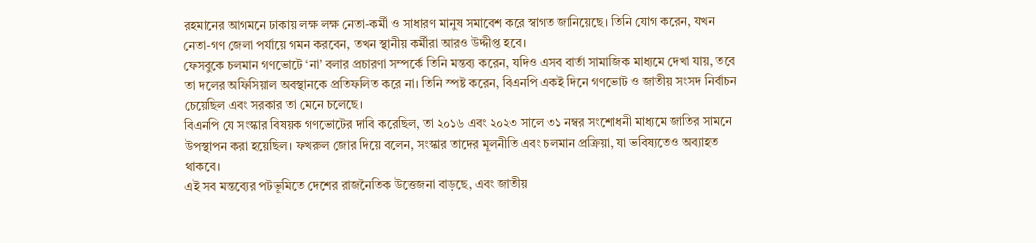রহমানের আগমনে ঢাকায় লক্ষ লক্ষ নেতা-কর্মী ও সাধারণ মানুষ সমাবেশ করে স্বাগত জানিয়েছে। তিনি যোগ করেন, যখন নেতা-গণ জেলা পর্যায়ে গমন করবেন, তখন স্থানীয় কর্মীরা আরও উদ্দীপ্ত হবে।
ফেসবুকে চলমান গণভোটে ‘না’ বলার প্রচারণা সম্পর্কে তিনি মন্তব্য করেন, যদিও এসব বার্তা সামাজিক মাধ্যমে দেখা যায়, তবে তা দলের অফিসিয়াল অবস্থানকে প্রতিফলিত করে না। তিনি স্পষ্ট করেন, বিএনপি একই দিনে গণভোট ও জাতীয় সংসদ নির্বাচন চেয়েছিল এবং সরকার তা মেনে চলেছে।
বিএনপি যে সংস্কার বিষয়ক গণভোটের দাবি করেছিল, তা ২০১৬ এবং ২০২৩ সালে ৩১ নম্বর সংশোধনী মাধ্যমে জাতির সামনে উপস্থাপন করা হয়েছিল। ফখরুল জোর দিয়ে বলেন, সংস্কার তাদের মূলনীতি এবং চলমান প্রক্রিয়া, যা ভবিষ্যতেও অব্যাহত থাকবে।
এই সব মন্তব্যের পটভূমিতে দেশের রাজনৈতিক উত্তেজনা বাড়ছে, এবং জাতীয়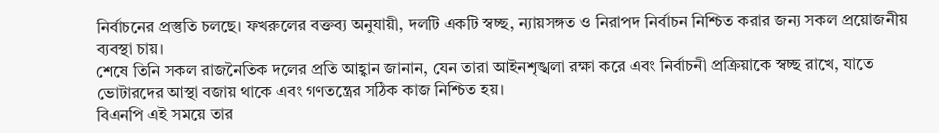নির্বাচনের প্রস্তুতি চলছে। ফখরুলের বক্তব্য অনুযায়ী, দলটি একটি স্বচ্ছ, ন্যায়সঙ্গত ও নিরাপদ নির্বাচন নিশ্চিত করার জন্য সকল প্রয়োজনীয় ব্যবস্থা চায়।
শেষে তিনি সকল রাজনৈতিক দলের প্রতি আহ্বান জানান, যেন তারা আইনশৃঙ্খলা রক্ষা করে এবং নির্বাচনী প্রক্রিয়াকে স্বচ্ছ রাখে, যাতে ভোটারদের আস্থা বজায় থাকে এবং গণতন্ত্রের সঠিক কাজ নিশ্চিত হয়।
বিএনপি এই সময়ে তার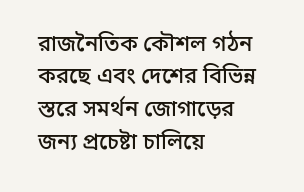রাজনৈতিক কৌশল গঠন করছে এবং দেশের বিভিন্ন স্তরে সমর্থন জোগাড়ের জন্য প্রচেষ্টা চালিয়ে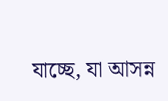যাচ্ছে, যা আসন্ন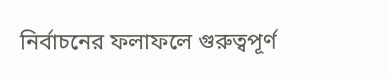নির্বাচনের ফলাফলে গুরুত্বপূর্ণ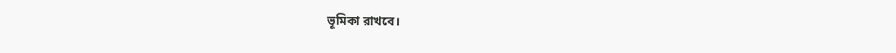ভূমিকা রাখবে।